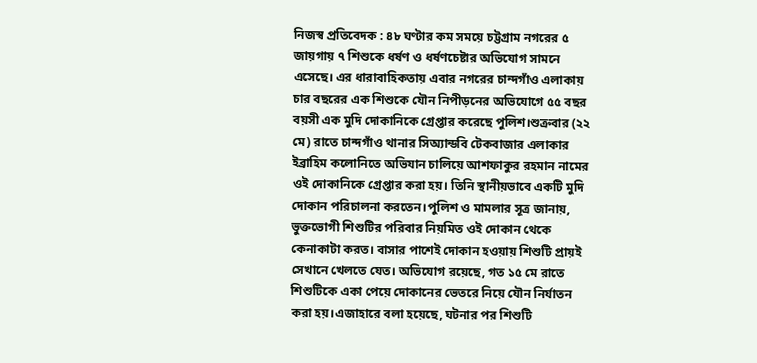নিজস্ব প্রতিবেদক : ৪৮ ঘণ্টার কম সময়ে চট্টগ্রাম নগরের ৫ জায়গায় ৭ শিশুকে ধর্ষণ ও ধর্ষণচেষ্টার অভিযোগ সামনে এসেছে। এর ধারাবাহিকতায় এবার নগরের চান্দগাঁও এলাকায় চার বছরের এক শিশুকে যৌন নিপীড়নের অভিযোগে ৫৫ বছর বয়সী এক মুদি দোকানিকে গ্রেপ্তার করেছে পুলিশ।শুক্রবার (২২ মে) রাতে চান্দগাঁও থানার সিঅ্যান্ডবি টেকবাজার এলাকার ইব্রাহিম কলোনিতে অভিযান চালিয়ে আশফাকুর রহমান নামের ওই দোকানিকে গ্রেপ্তার করা হয়। তিনি স্থানীয়ভাবে একটি মুদি দোকান পরিচালনা করতেন।পুলিশ ও মামলার সূত্র জানায়, ভুক্তভোগী শিশুটির পরিবার নিয়মিত ওই দোকান থেকে কেনাকাটা করত। বাসার পাশেই দোকান হওয়ায় শিশুটি প্রায়ই সেখানে খেলতে যেত। অভিযোগ রয়েছে, গত ১৫ মে রাতে শিশুটিকে একা পেয়ে দোকানের ভেতরে নিয়ে যৌন নির্যাতন করা হয়।এজাহারে বলা হয়েছে, ঘটনার পর শিশুটি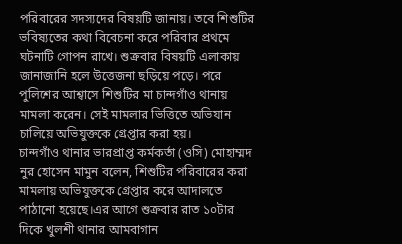পরিবারের সদস্যদের বিষয়টি জানায়। তবে শিশুটির ভবিষ্যতের কথা বিবেচনা করে পরিবার প্রথমে ঘটনাটি গোপন রাখে। শুক্রবার বিষয়টি এলাকায় জানাজানি হলে উত্তেজনা ছড়িয়ে পড়ে। পরে পুলিশের আশ্বাসে শিশুটির মা চান্দগাঁও থানায় মামলা করেন। সেই মামলার ভিত্তিতে অভিযান চালিয়ে অভিযুক্তকে গ্রেপ্তার করা হয়।
চান্দগাঁও থানার ভারপ্রাপ্ত কর্মকর্তা (ওসি) মোহাম্মদ নুর হোসেন মামুন বলেন, শিশুটির পরিবারের করা মামলায় অভিযুক্তকে গ্রেপ্তার করে আদালতে পাঠানো হয়েছে।এর আগে শুক্রবার রাত ১০টার দিকে খুলশী থানার আমবাগান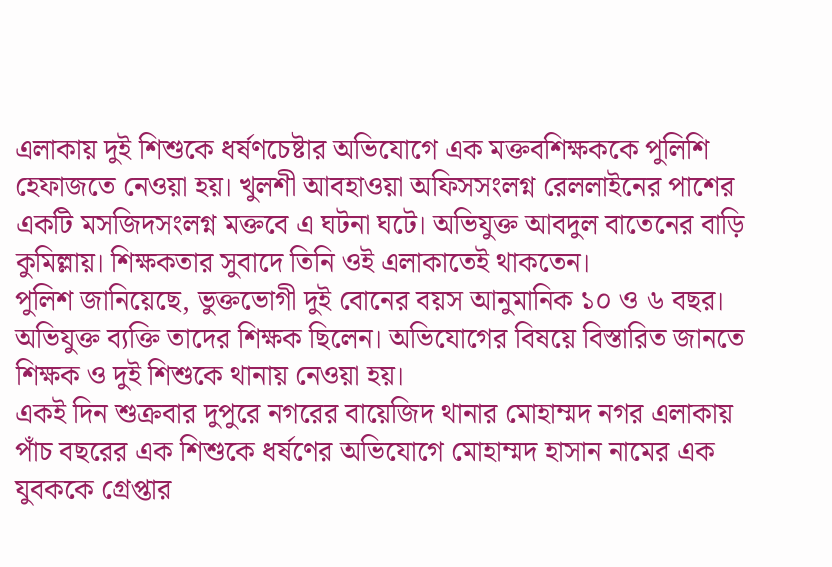এলাকায় দুই শিশুকে ধর্ষণচেষ্টার অভিযোগে এক মক্তবশিক্ষককে পুলিশি হেফাজতে নেওয়া হয়। খুলশী আবহাওয়া অফিসসংলগ্ন রেললাইনের পাশের একটি মসজিদসংলগ্ন মক্তবে এ ঘটনা ঘটে। অভিযুক্ত আবদুল বাতেনের বাড়ি কুমিল্লায়। শিক্ষকতার সুবাদে তিনি ওই এলাকাতেই থাকতেন।
পুলিশ জানিয়েছে, ভুক্তভোগী দুই বোনের বয়স আনুমানিক ১০ ও ৬ বছর। অভিযুক্ত ব্যক্তি তাদের শিক্ষক ছিলেন। অভিযোগের বিষয়ে বিস্তারিত জানতে শিক্ষক ও দুই শিশুকে থানায় নেওয়া হয়।
একই দিন শুক্রবার দুপুরে নগরের বায়েজিদ থানার মোহাম্মদ নগর এলাকায় পাঁচ বছরের এক শিশুকে ধর্ষণের অভিযোগে মোহাম্মদ হাসান নামের এক যুবককে গ্রেপ্তার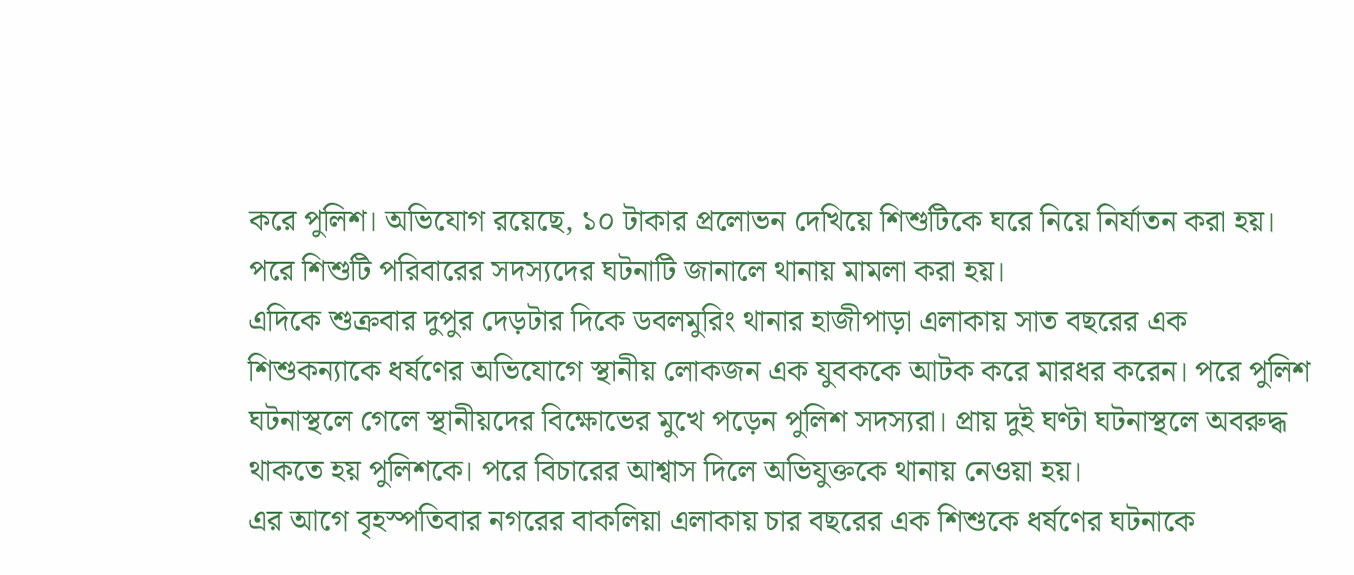করে পুলিশ। অভিযোগ রয়েছে, ১০ টাকার প্রলোভন দেখিয়ে শিশুটিকে ঘরে নিয়ে নির্যাতন করা হয়। পরে শিশুটি পরিবারের সদস্যদের ঘটনাটি জানালে থানায় মামলা করা হয়।
এদিকে শুক্রবার দুপুর দেড়টার দিকে ডবলমুরিং থানার হাজীপাড়া এলাকায় সাত বছরের এক শিশুকন্যাকে ধর্ষণের অভিযোগে স্থানীয় লোকজন এক যুবককে আটক করে মারধর করেন। পরে পুলিশ ঘটনাস্থলে গেলে স্থানীয়দের বিক্ষোভের মুখে পড়েন পুলিশ সদস্যরা। প্রায় দুই ঘণ্টা ঘটনাস্থলে অবরুদ্ধ থাকতে হয় পুলিশকে। পরে বিচারের আশ্বাস দিলে অভিযুক্তকে থানায় নেওয়া হয়।
এর আগে বৃহস্পতিবার নগরের বাকলিয়া এলাকায় চার বছরের এক শিশুকে ধর্ষণের ঘটনাকে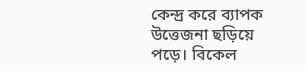কেন্দ্র করে ব্যাপক উত্তেজনা ছড়িয়ে পড়ে। বিকেল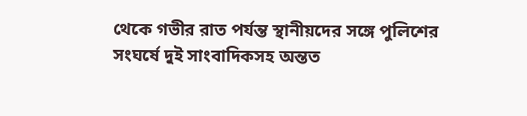থেকে গভীর রাত পর্যন্ত স্থানীয়দের সঙ্গে পুলিশের সংঘর্ষে দুই সাংবাদিকসহ অন্তত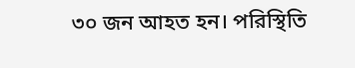৩০ জন আহত হন। পরিস্থিতি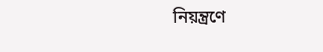নিয়ন্ত্রণে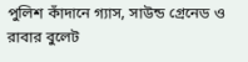পুলিশ কাঁদানে গ্যাস, সাউন্ড গ্রেনেড ও রাবার বুলেট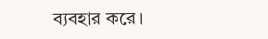ব্যবহার করে।